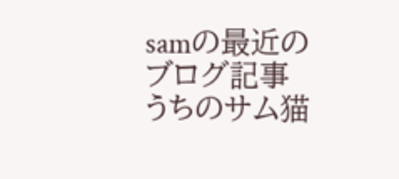samの最近のブログ記事
うちのサム猫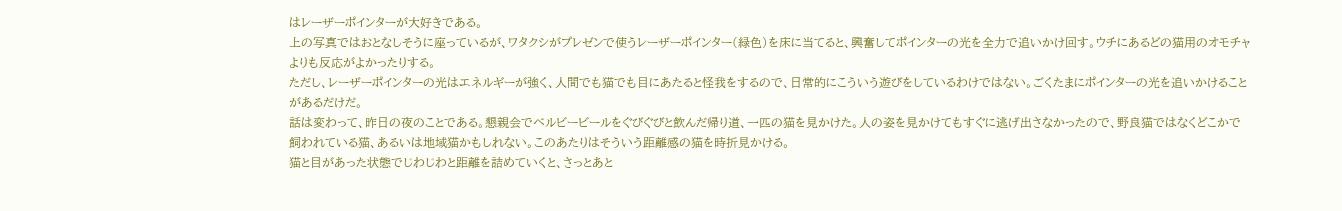はレーザーポインターが大好きである。
上の写真ではおとなしそうに座っているが、ワタクシがプレゼンで使うレーザーポインター(緑色)を床に当てると、興奮してポインターの光を全力で追いかけ回す。ウチにあるどの猫用のオモチャよりも反応がよかったりする。
ただし、レーザーポインターの光はエネルギーが強く、人間でも猫でも目にあたると怪我をするので、日常的にこういう遊びをしているわけではない。ごくたまにポインターの光を追いかけることがあるだけだ。
話は変わって、昨日の夜のことである。懇親会でベルビービールをぐびぐびと飲んだ帰り道、一匹の猫を見かけた。人の姿を見かけてもすぐに逃げ出さなかったので、野良猫ではなくどこかで飼われている猫、あるいは地域猫かもしれない。このあたりはそういう距離感の猫を時折見かける。
猫と目があった状態でじわじわと距離を詰めていくと、さっとあと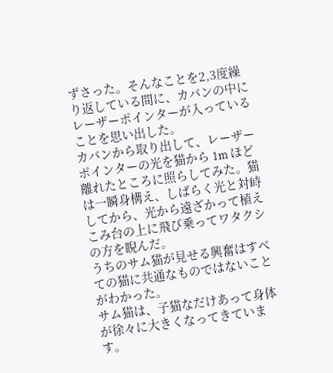ずさった。そんなことを2,3度繰り返している間に、カバンの中にレーザーポインターが入っていることを思い出した。
カバンから取り出して、レーザーポインターの光を猫から 1m ほど離れたところに照らしてみた。猫は一瞬身構え、しばらく光と対峙してから、光から遠ざかって植えこみ台の上に飛び乗ってワタクシの方を睨んだ。
うちのサム猫が見せる興奮はすべての猫に共通なものではないことがわかった。
サム猫は、子猫なだけあって身体が徐々に大きくなってきています。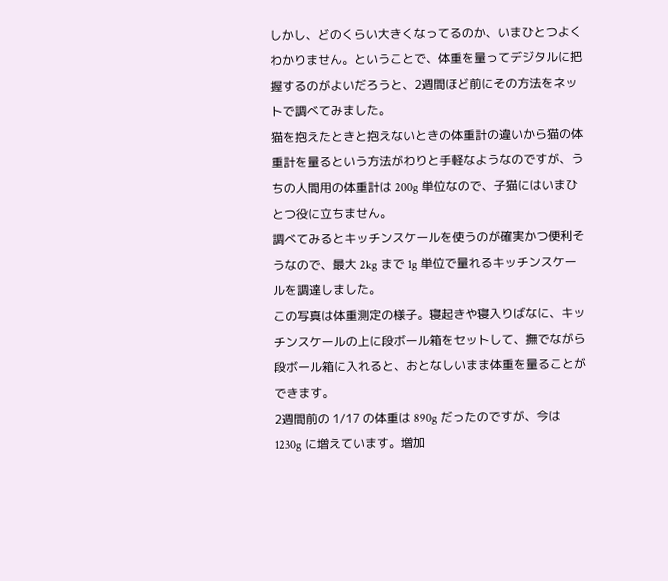しかし、どのくらい大きくなってるのか、いまひとつよくわかりません。ということで、体重を量ってデジタルに把握するのがよいだろうと、2週間ほど前にその方法をネットで調べてみました。
猫を抱えたときと抱えないときの体重計の違いから猫の体重計を量るという方法がわりと手軽なようなのですが、うちの人間用の体重計は 200g 単位なので、子猫にはいまひとつ役に立ちません。
調べてみるとキッチンスケールを使うのが確実かつ便利そうなので、最大 2kg まで 1g 単位で量れるキッチンスケールを調達しました。
この写真は体重測定の様子。寝起きや寝入りばなに、キッチンスケールの上に段ボール箱をセットして、撫でながら段ボール箱に入れると、おとなしいまま体重を量ることができます。
2週間前の 1/17 の体重は 890g だったのですが、今は 1230g に増えています。増加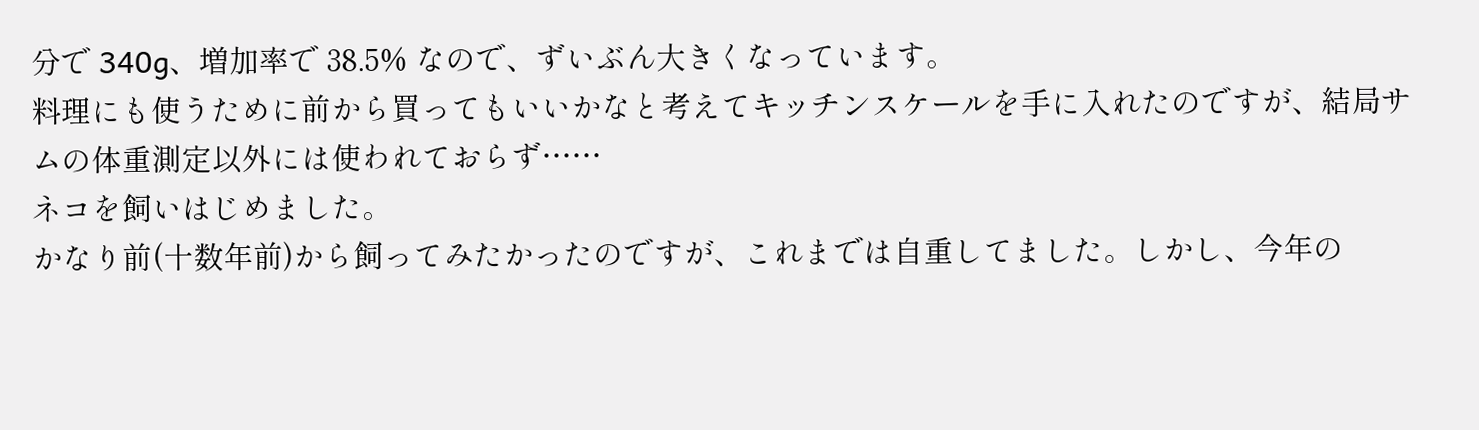分で 340g、増加率で 38.5% なので、ずいぶん大きくなっています。
料理にも使うために前から買ってもいいかなと考えてキッチンスケールを手に入れたのですが、結局サムの体重測定以外には使われておらず……
ネコを飼いはじめました。
かなり前(十数年前)から飼ってみたかったのですが、これまでは自重してました。しかし、今年の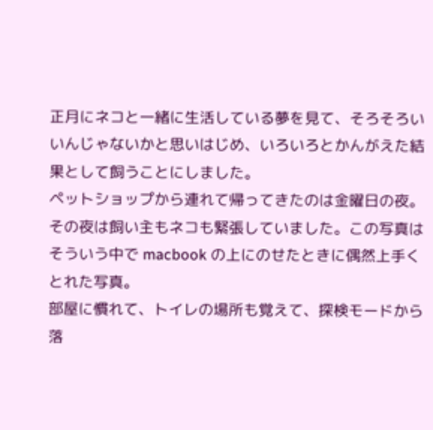正月にネコと一緒に生活している夢を見て、そろそろいいんじゃないかと思いはじめ、いろいろとかんがえた結果として飼うことにしました。
ペットショップから連れて帰ってきたのは金曜日の夜。その夜は飼い主もネコも緊張していました。この写真はそういう中で macbook の上にのせたときに偶然上手くとれた写真。
部屋に慣れて、トイレの場所も覚えて、探検モードから落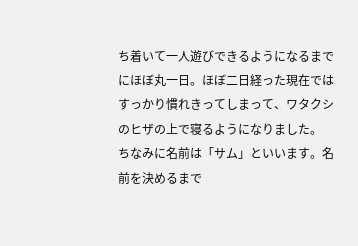ち着いて一人遊びできるようになるまでにほぼ丸一日。ほぼ二日経った現在ではすっかり慣れきってしまって、ワタクシのヒザの上で寝るようになりました。
ちなみに名前は「サム」といいます。名前を決めるまで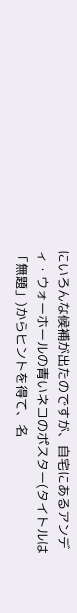にいろんな候補が出たのですが、自宅にあるアンディ・ウォーホールの青いネコのポスター(タイトルは「無題」)からヒントを得て、名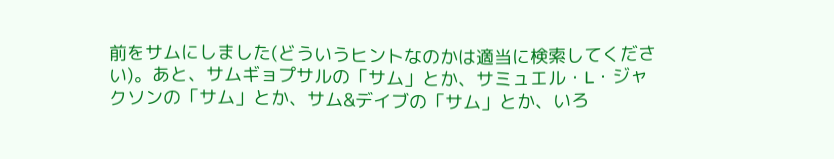前をサムにしました(どういうヒントなのかは適当に検索してください)。あと、サムギョプサルの「サム」とか、サミュエル・L・ジャクソンの「サム」とか、サム&デイブの「サム」とか、いろ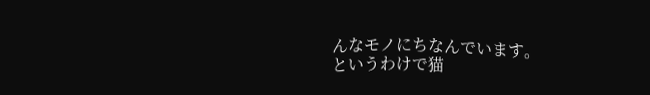んなモノにちなんでいます。
というわけで猫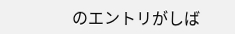のエントリがしば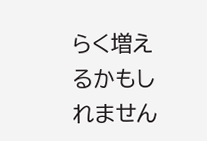らく増えるかもしれません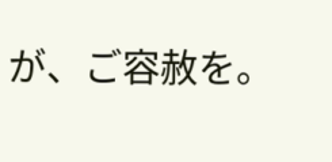が、ご容赦を。